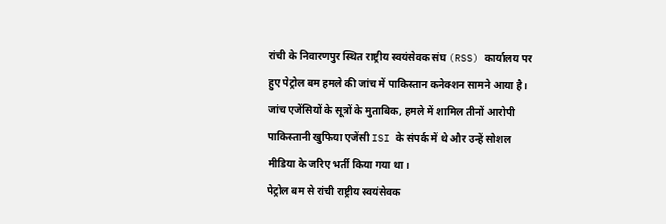रांची के निवारणपुर स्थित राष्ट्रीय स्वयंसेवक संघ (RSS) कार्यालय पर हुए पेट्रोल बम हमले की जांच में पाकिस्तान कनेक्शन सामने आया है। जांच एजेंसियों के सूत्रों के मुताबिक, हमले में शामिल तीनों आरोपी पाकिस्तानी खुफिया एजेंसी ISI के संपर्क में थे और उन्हें सोशल मीडिया के जरिए भर्ती किया गया था।
पेट्रोल बम से रांची राष्ट्रीय स्वयंसेवक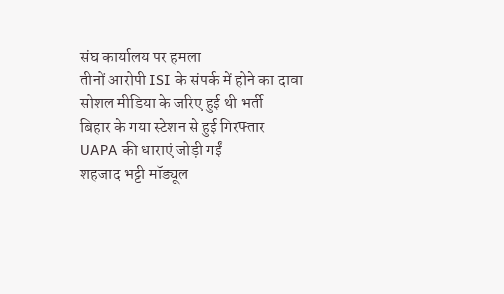संघ कार्यालय पर हमला
तीनों आरोपी ISI के संपर्क में होने का दावा
सोशल मीडिया के जरिए हुई थी भर्ती
बिहार के गया स्टेशन से हुई गिरफ्तार
UAPA की धाराएं जोड़ी गईं
शहजाद भट्टी मॉड्यूल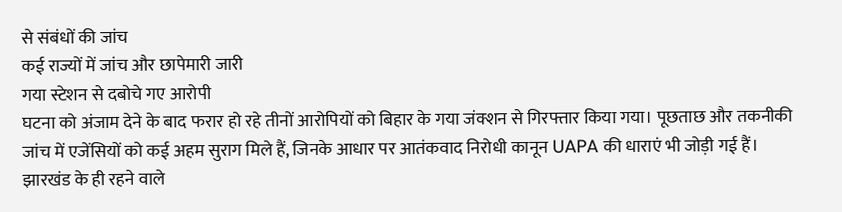से संबंधों की जांच
कई राज्यों में जांच और छापेमारी जारी
गया स्टेशन से दबोचे गए आरोपी
घटना को अंजाम देने के बाद फरार हो रहे तीनों आरोपियों को बिहार के गया जंक्शन से गिरफ्तार किया गया। पूछताछ और तकनीकी जांच में एजेंसियों को कई अहम सुराग मिले हैं, जिनके आधार पर आतंकवाद निरोधी कानून UAPA की धाराएं भी जोड़ी गई हैं।
झारखंड के ही रहने वाले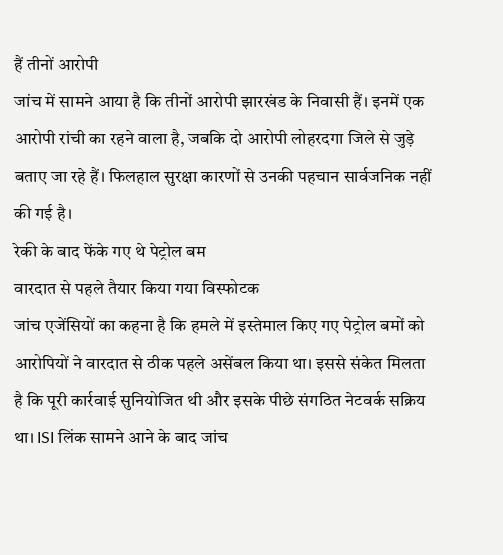हैं तीनों आरोपी
जांच में सामने आया है कि तीनों आरोपी झारखंड के निवासी हैं। इनमें एक आरोपी रांची का रहने वाला है, जबकि दो आरोपी लोहरदगा जिले से जुड़े बताए जा रहे हैं। फिलहाल सुरक्षा कारणों से उनकी पहचान सार्वजनिक नहीं की गई है।
रेकी के बाद फेंके गए थे पेट्रोल बम
वारदात से पहले तैयार किया गया विस्फोटक
जांच एजेंसियों का कहना है कि हमले में इस्तेमाल किए गए पेट्रोल बमों को आरोपियों ने वारदात से ठीक पहले असेंबल किया था। इससे संकेत मिलता है कि पूरी कार्रवाई सुनियोजित थी और इसके पीछे संगठित नेटवर्क सक्रिय था। ISI लिंक सामने आने के बाद जांच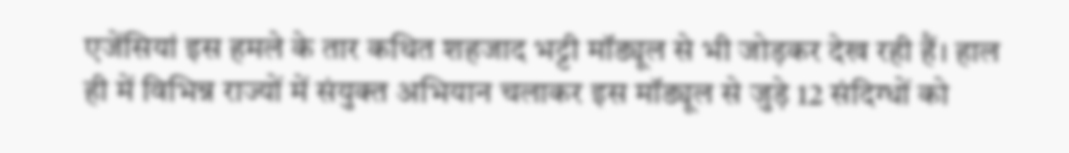एजेंसियां इस हमले के तार कथित शहजाद भट्टी मॉड्यूल से भी जोड़कर देख रही हैं। हाल ही में विभिन्न राज्यों में संयुक्त अभियान चलाकर इस मॉड्यूल से जुड़े 12 संदिग्धों को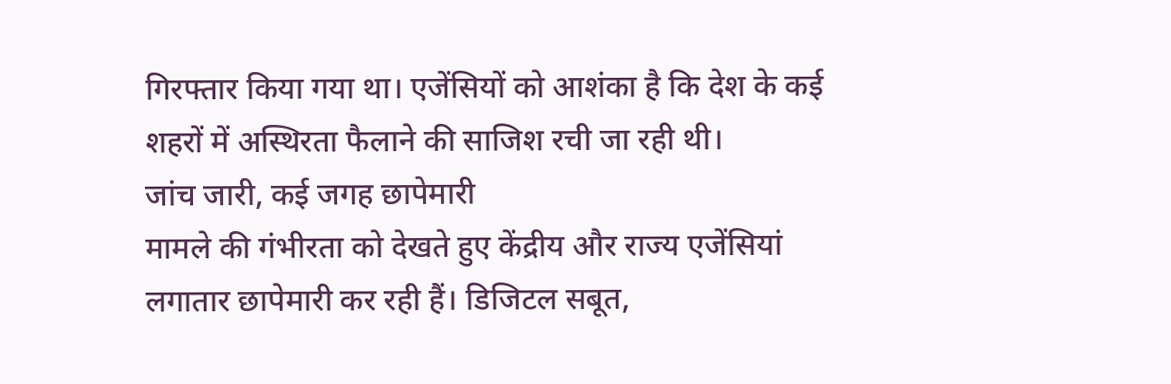गिरफ्तार किया गया था। एजेंसियों को आशंका है कि देश के कई शहरों में अस्थिरता फैलाने की साजिश रची जा रही थी।
जांच जारी, कई जगह छापेमारी
मामले की गंभीरता को देखते हुए केंद्रीय और राज्य एजेंसियां लगातार छापेमारी कर रही हैं। डिजिटल सबूत,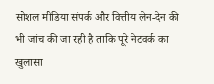सोशल मीडिया संपर्क और वित्तीय लेन-देन की भी जांच की जा रही है ताकि पूरे नेटवर्क का खुलासा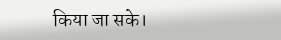किया जा सके।